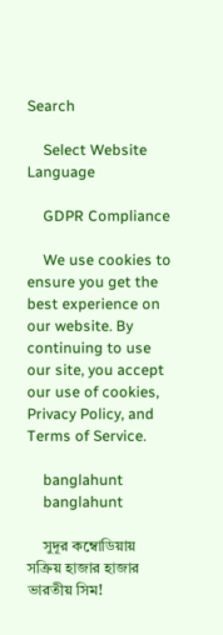Search

    Select Website Language

    GDPR Compliance

    We use cookies to ensure you get the best experience on our website. By continuing to use our site, you accept our use of cookies, Privacy Policy, and Terms of Service.

    banglahunt
    banglahunt

    সুদূর কম্বোডিয়ায় সক্রিয় হাজার হাজার ভারতীয় সিম!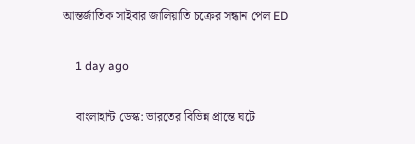আন্তর্জাতিক সাইবার জালিয়াতি চক্রের সন্ধান পেল ED

    1 day ago

    বাংলাহান্ট ডেস্ক: ভারতের বিভিন্ন প্রান্তে ঘটে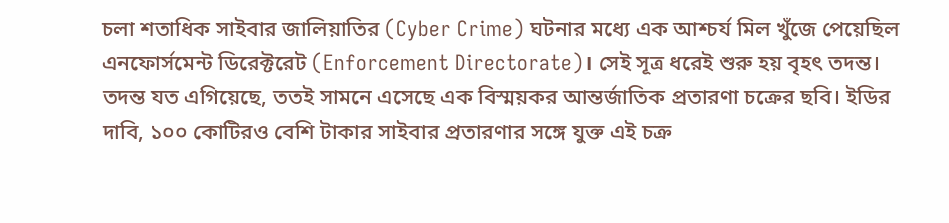চলা শতাধিক সাইবার জালিয়াতির (Cyber Crime) ঘটনার মধ্যে এক আশ্চর্য মিল খুঁজে পেয়েছিল এনফোর্সমেন্ট ডিরেক্টরেট (Enforcement Directorate)। সেই সূত্র ধরেই শুরু হয় বৃহৎ তদন্ত। তদন্ত যত এগিয়েছে, ততই সামনে এসেছে এক বিস্ময়কর আন্তর্জাতিক প্রতারণা চক্রের ছবি। ইডির দাবি, ১০০ কোটিরও বেশি টাকার সাইবার প্রতারণার সঙ্গে যুক্ত এই চক্র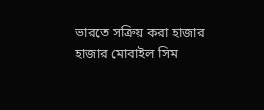ভারতে সক্রিয় করা হাজার হাজার মোবাইল সিম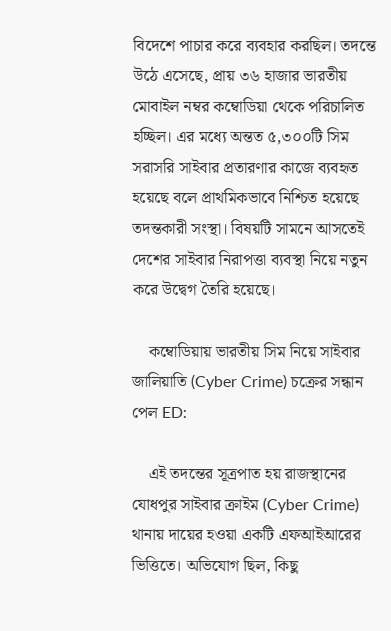বিদেশে পাচার করে ব্যবহার করছিল। তদন্তে উঠে এসেছে, প্রায় ৩৬ হাজার ভারতীয় মোবাইল নম্বর কম্বোডিয়া থেকে পরিচালিত হচ্ছিল। এর মধ্যে অন্তত ৫,৩০০টি সিম সরাসরি সাইবার প্রতারণার কাজে ব্যবহৃত হয়েছে বলে প্রাথমিকভাবে নিশ্চিত হয়েছে তদন্তকারী সংস্থা। বিষয়টি সামনে আসতেই দেশের সাইবার নিরাপত্তা ব্যবস্থা নিয়ে নতুন করে উদ্বেগ তৈরি হয়েছে।

    কম্বোডিয়ায় ভারতীয় সিম নিয়ে সাইবার জালিয়াতি (Cyber Crime) চক্রের সন্ধান পেল ED:

    এই তদন্তের সূত্রপাত হয় রাজস্থানের যোধপুর সাইবার ক্রাইম (Cyber Crime) থানায় দায়ের হওয়া একটি এফআইআরের ভিত্তিতে। অভিযোগ ছিল, কিছু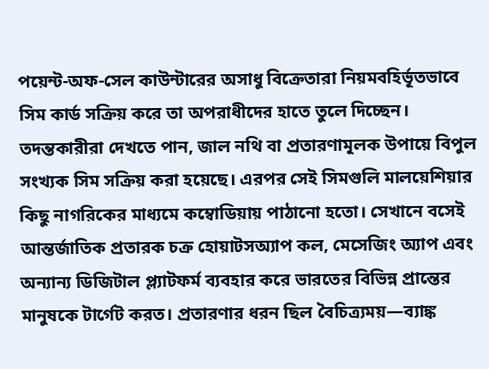পয়েন্ট-অফ-সেল কাউন্টারের অসাধু বিক্রেতারা নিয়মবহির্ভূতভাবে সিম কার্ড সক্রিয় করে তা অপরাধীদের হাতে তুলে দিচ্ছেন। তদন্তকারীরা দেখতে পান, জাল নথি বা প্রতারণামূলক উপায়ে বিপুল সংখ্যক সিম সক্রিয় করা হয়েছে। এরপর সেই সিমগুলি মালয়েশিয়ার কিছু নাগরিকের মাধ্যমে কম্বোডিয়ায় পাঠানো হতো। সেখানে বসেই আন্তর্জাতিক প্রতারক চক্র হোয়াটসঅ্যাপ কল, মেসেজিং অ্যাপ এবং অন্যান্য ডিজিটাল প্ল্যাটফর্ম ব্যবহার করে ভারতের বিভিন্ন প্রান্তের মানুষকে টার্গেট করত। প্রতারণার ধরন ছিল বৈচিত্র্যময়—ব্যাঙ্ক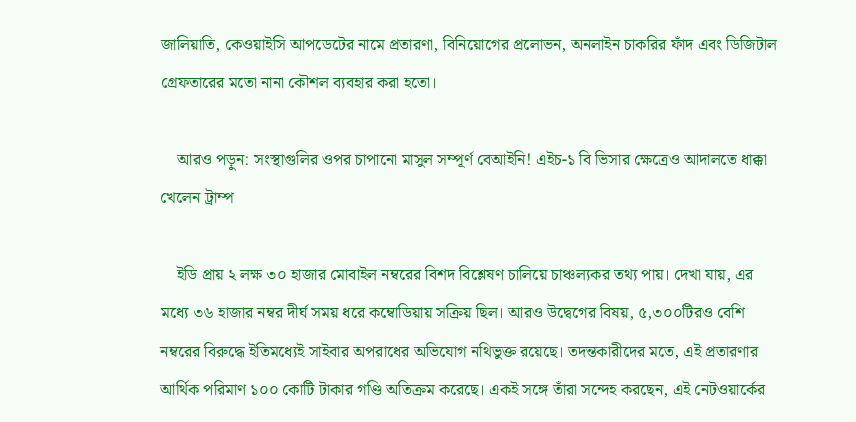জালিয়াতি, কেওয়াইসি আপডেটের নামে প্রতারণা, বিনিয়োগের প্রলোভন, অনলাইন চাকরির ফাঁদ এবং ডিজিটাল গ্রেফতারের মতো নানা কৌশল ব্যবহার করা হতো।

    আরও পড়ুন: সংস্থাগুলির ওপর চাপানো মাসুল সম্পূর্ণ বেআইনি! এইচ-১ বি ভিসার ক্ষেত্রেও আদালতে ধাক্কা খেলেন ট্রাম্প

    ইডি প্রায় ২ লক্ষ ৩০ হাজার মোবাইল নম্বরের বিশদ বিশ্লেষণ চালিয়ে চাঞ্চল্যকর তথ্য পায়। দেখা যায়, এর মধ্যে ৩৬ হাজার নম্বর দীর্ঘ সময় ধরে কম্বোডিয়ায় সক্রিয় ছিল। আরও উদ্বেগের বিষয়, ৫,৩০০টিরও বেশি নম্বরের বিরুদ্ধে ইতিমধ্যেই সাইবার অপরাধের অভিযোগ নথিভুক্ত রয়েছে। তদন্তকারীদের মতে, এই প্রতারণার আর্থিক পরিমাণ ১০০ কোটি টাকার গণ্ডি অতিক্রম করেছে। একই সঙ্গে তাঁরা সন্দেহ করছেন, এই নেটওয়ার্কের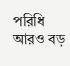পরিধি আরও বড়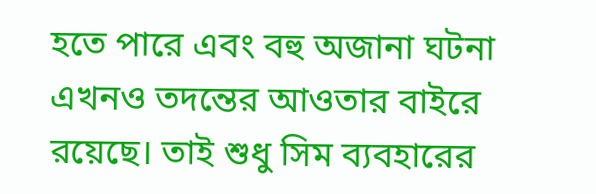হতে পারে এবং বহু অজানা ঘটনা এখনও তদন্তের আওতার বাইরে রয়েছে। তাই শুধু সিম ব্যবহারের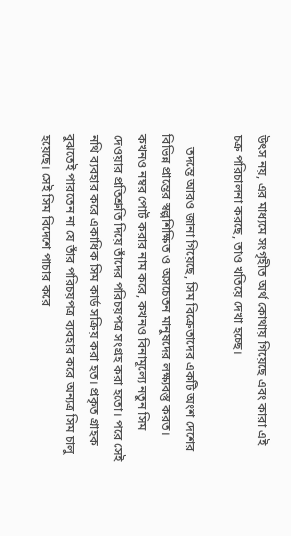উৎস নয়, এর মাধ্যমে সংগৃহীত অর্থ কোথায় গিয়েছে এবং কারা এই চক্র পরিচালনা করছে, তাও খতিয়ে দেখা হচ্ছে।

    তদন্তে আরও জানা গিয়েছে, সিম বিক্রেতাদের একটি অংশ দেশের বিভিন্ন প্রান্তের স্বল্পশিক্ষিত ও অসচেতন মানুষদের লক্ষ্যবস্তু করত। কখনও নম্বর পোর্ট করার নাম করে, কখনও বিনামূল্যে নতুন সিম দেওয়ার প্রতিশ্রুতি দিয়ে তাঁদের পরিচয়পত্র সংগ্রহ করা হতো। পরে সেই নথি ব্যবহার করে একাধিক সিম কার্ড সক্রিয় করা হত। প্রকৃত গ্রাহক বুঝতেই পারতেন না যে তাঁর পরিচয়পত্র ব্যবহার করে অন্যত্র সিম চালু হয়েছে। সেই সিম বিদেশে পাচার করে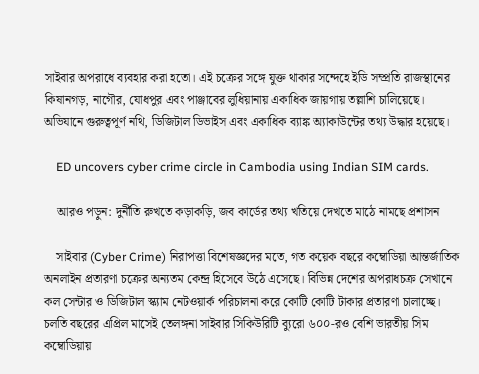সাইবার অপরাধে ব্যবহার করা হতো। এই চক্রের সঙ্গে যুক্ত থাকার সন্দেহে ইডি সম্প্রতি রাজস্থানের কিষানগড়, নাগৌর, যোধপুর এবং পাঞ্জাবের লুধিয়ানায় একাধিক জায়গায় তল্লাশি চালিয়েছে। অভিযানে গুরুত্বপূর্ণ নথি, ডিজিটাল ডিভাইস এবং একাধিক ব্যাঙ্ক অ্যাকাউন্টের তথ্য উদ্ধার হয়েছে।

    ED uncovers cyber crime circle in Cambodia using Indian SIM cards.

    আরও পড়ুন: দুর্নীতি রুখতে কড়াকড়ি, জব কার্ডের তথ্য খতিয়ে দেখতে মাঠে নামছে প্রশাসন

    সাইবার (Cyber Crime) নিরাপত্তা বিশেষজ্ঞদের মতে, গত কয়েক বছরে কম্বোডিয়া আন্তর্জাতিক অনলাইন প্রতারণা চক্রের অন্যতম কেন্দ্র হিসেবে উঠে এসেছে। বিভিন্ন দেশের অপরাধচক্র সেখানে কল সেন্টার ও ডিজিটাল স্ক্যাম নেটওয়ার্ক পরিচালনা করে কোটি কোটি টাকার প্রতারণা চালাচ্ছে। চলতি বছরের এপ্রিল মাসেই তেলঙ্গনা সাইবার সিকিউরিটি ব্যুরো ৬০০-রও বেশি ভারতীয় সিম কম্বোডিয়ায়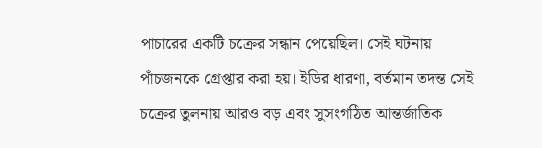পাচারের একটি চক্রের সন্ধান পেয়েছিল। সেই ঘটনায় পাঁচজনকে গ্রেপ্তার করা হয়। ইডির ধারণা, বর্তমান তদন্ত সেই চক্রের তুলনায় আরও বড় এবং সুসংগঠিত আন্তর্জাতিক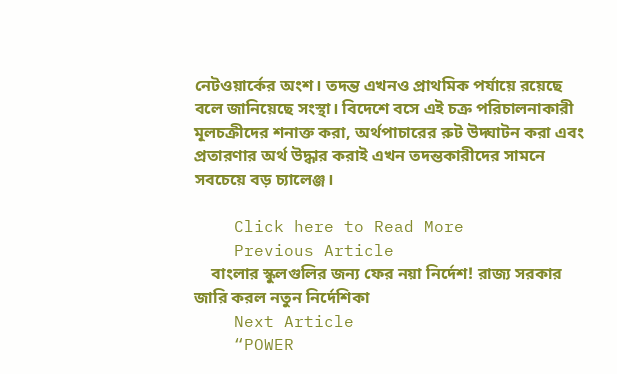নেটওয়ার্কের অংশ। তদন্ত এখনও প্রাথমিক পর্যায়ে রয়েছে বলে জানিয়েছে সংস্থা। বিদেশে বসে এই চক্র পরিচালনাকারী মূলচক্রীদের শনাক্ত করা, অর্থপাচারের রুট উদ্ঘাটন করা এবং প্রতারণার অর্থ উদ্ধার করাই এখন তদন্তকারীদের সামনে সবচেয়ে বড় চ্যালেঞ্জ।

    Click here to Read More
    Previous Article
    বাংলার স্কুলগুলির জন্য ফের নয়া নির্দেশ! রাজ্য সরকার জারি করল নতুন নির্দেশিকা
    Next Article
    “POWER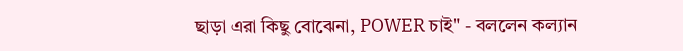ছাড়া এরা কিছু বোঝেনা, POWER চাই" - বললেন কল্যান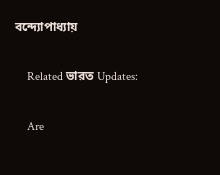বন্দ্যোপাধ্যায়

    Related ভারত Updates:

    Are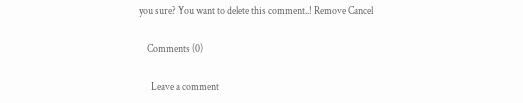you sure? You want to delete this comment..! Remove Cancel

    Comments (0)

      Leave a comment